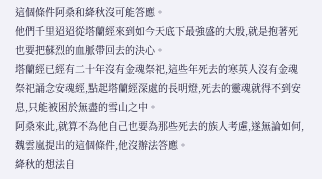這個條件阿桑和絳秋沒可能答應。
他們千里迢迢從塔蘭經來到如今天底下最強盛的大殷,就是抱著死也要把蘇烈的血脈帶回去的決心。
塔蘭經已經有二十年沒有金魂祭祀,這些年死去的寒英人沒有金魂祭祀誦念安魂經,點起塔蘭經深處的長明燈,死去的靈魂就得不到安息,只能被困於無盡的雪山之中。
阿桑來此,就算不為他自己也要為那些死去的族人考慮,遂無論如何,魏雲嵐提出的這個條件,他沒辦法答應。
絳秋的想法自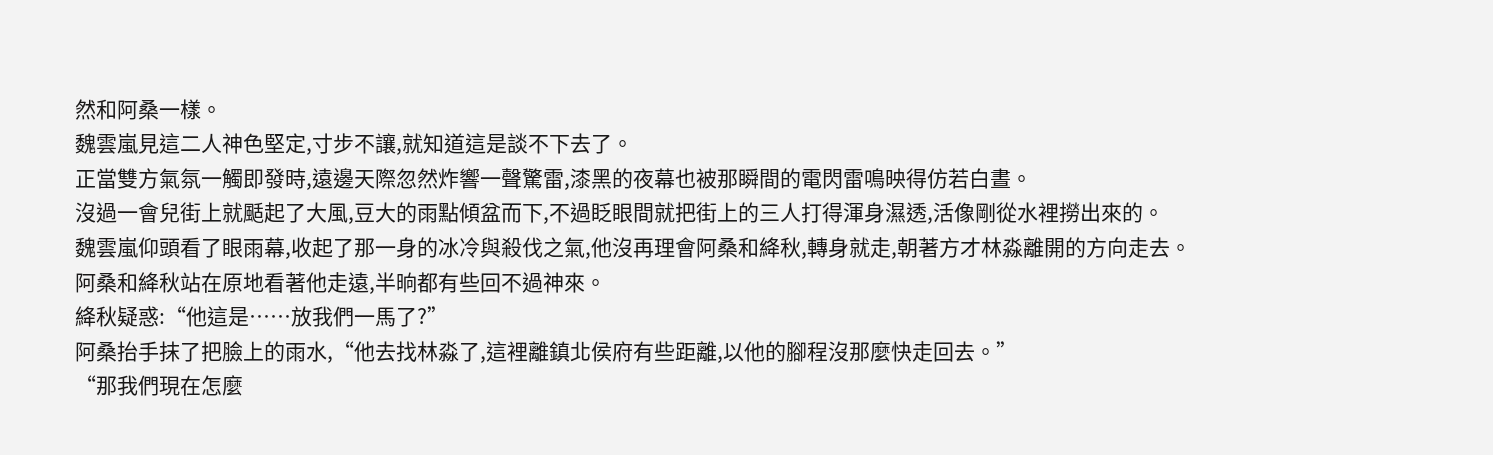然和阿桑一樣。
魏雲嵐見這二人神色堅定,寸步不讓,就知道這是談不下去了。
正當雙方氣氛一觸即發時,遠邊天際忽然炸響一聲驚雷,漆黑的夜幕也被那瞬間的電閃雷鳴映得仿若白晝。
沒過一會兒街上就颳起了大風,豆大的雨點傾盆而下,不過眨眼間就把街上的三人打得渾身濕透,活像剛從水裡撈出來的。
魏雲嵐仰頭看了眼雨幕,收起了那一身的冰冷與殺伐之氣,他沒再理會阿桑和絳秋,轉身就走,朝著方才林淼離開的方向走去。
阿桑和絳秋站在原地看著他走遠,半晌都有些回不過神來。
絳秋疑惑:“他這是……放我們一馬了?”
阿桑抬手抹了把臉上的雨水,“他去找林淼了,這裡離鎮北侯府有些距離,以他的腳程沒那麼快走回去。”
“那我們現在怎麼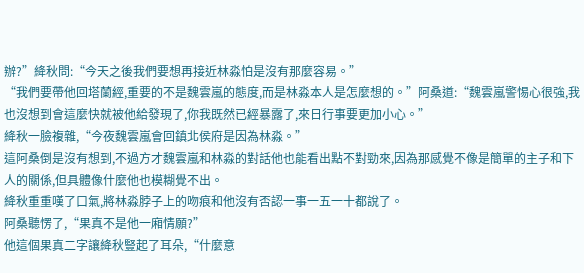辦?”絳秋問:“今天之後我們要想再接近林淼怕是沒有那麼容易。”
“我們要帶他回塔蘭經,重要的不是魏雲嵐的態度,而是林淼本人是怎麼想的。”阿桑道:“魏雲嵐警惕心很強,我也沒想到會這麼快就被他給發現了,你我既然已經暴露了,來日行事要更加小心。”
絳秋一臉複雜,“今夜魏雲嵐會回鎮北侯府是因為林淼。”
這阿桑倒是沒有想到,不過方才魏雲嵐和林淼的對話他也能看出點不對勁來,因為那感覺不像是簡單的主子和下人的關係,但具體像什麼他也模糊覺不出。
絳秋重重嘆了口氣,將林淼脖子上的吻痕和他沒有否認一事一五一十都說了。
阿桑聽愣了,“果真不是他一廂情願?”
他這個果真二字讓絳秋豎起了耳朵,“什麼意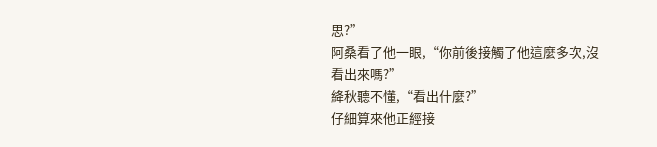思?”
阿桑看了他一眼,“你前後接觸了他這麼多次,沒看出來嗎?”
絳秋聽不懂,“看出什麼?”
仔細算來他正經接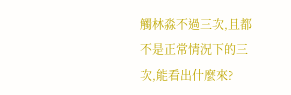觸林淼不過三次,且都不是正常情況下的三次,能看出什麼來?